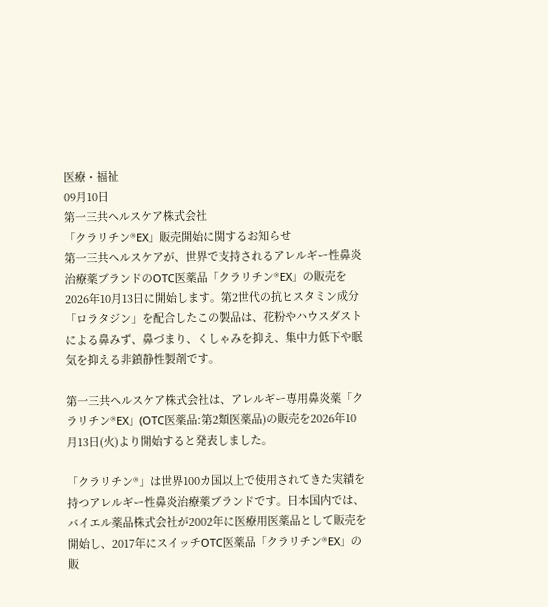医療・福祉
09月10日
第一三共ヘルスケア株式会社
「クラリチン®EX」販売開始に関するお知らせ
第一三共ヘルスケアが、世界で支持されるアレルギー性鼻炎治療薬ブランドのOTC医薬品「クラリチン®EX」の販売を2026年10月13日に開始します。第2世代の抗ヒスタミン成分「ロラタジン」を配合したこの製品は、花粉やハウスダストによる鼻みず、鼻づまり、くしゃみを抑え、集中力低下や眠気を抑える非鎮静性製剤です。

第一三共ヘルスケア株式会社は、アレルギー専用鼻炎薬「クラリチン®EX」(OTC医薬品:第2類医薬品)の販売を2026年10月13日(火)より開始すると発表しました。

「クラリチン®」は世界100カ国以上で使用されてきた実績を持つアレルギー性鼻炎治療薬ブランドです。日本国内では、バイエル薬品株式会社が2002年に医療用医薬品として販売を開始し、2017年にスイッチOTC医薬品「クラリチン®EX」の販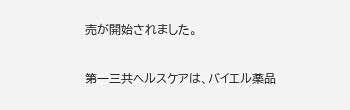売が開始されました。

第一三共ヘルスケアは、バイエル薬品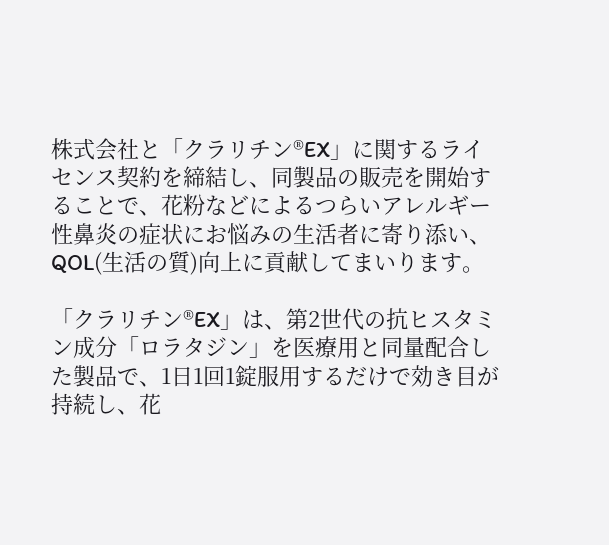株式会社と「クラリチン®EX」に関するライセンス契約を締結し、同製品の販売を開始することで、花粉などによるつらいアレルギー性鼻炎の症状にお悩みの生活者に寄り添い、QOL(生活の質)向上に貢献してまいります。

「クラリチン®EX」は、第2世代の抗ヒスタミン成分「ロラタジン」を医療用と同量配合した製品で、1日1回1錠服用するだけで効き目が持続し、花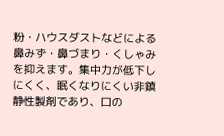粉・ハウスダストなどによる鼻みず・鼻づまり・くしゃみを抑えます。集中力が低下しにくく、眠くなりにくい非鎮静性製剤であり、口の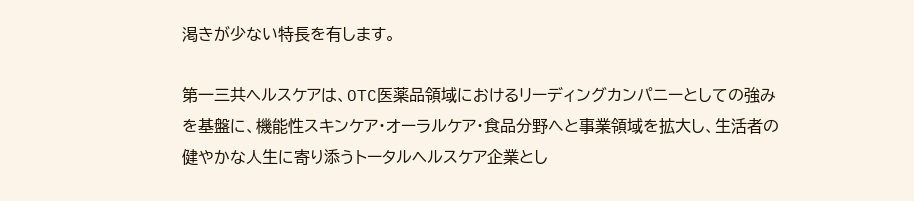渇きが少ない特長を有します。

第一三共ヘルスケアは、OTC医薬品領域におけるリーディングカンパニーとしての強みを基盤に、機能性スキンケア・オーラルケア・食品分野へと事業領域を拡大し、生活者の健やかな人生に寄り添うトータルヘルスケア企業とし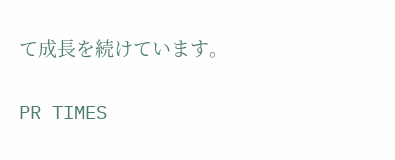て成長を続けています。

PR TIMES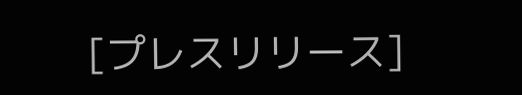[プレスリリース]